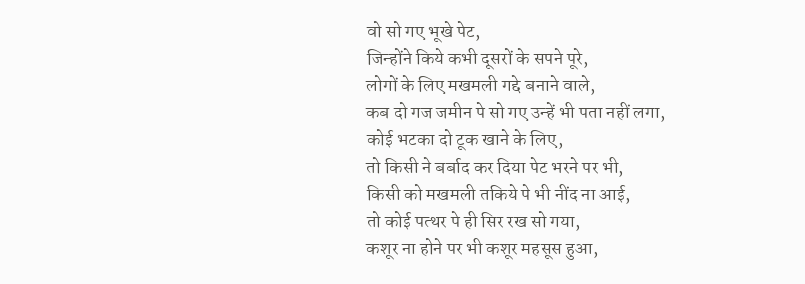वो सो गए भूखे पेट,
जिन्होंने किये कभी दूसरों के सपने पूरे,
लोगों के लिए मखमली गद्दे बनाने वाले,
कब दो गज जमीन पे सो गए उन्हें भी पता नहीं लगा,
कोई भटका दो टूक खाने के लिए,
तो किसी ने बर्बाद कर दिया पेट भरने पर भी,
किसी को मखमली तकिये पे भी नींद ना आई,
तो कोई पत्थर पे ही सिर रख सो गया,
कशूर ना होने पर भी कशूर महसूस हुआ,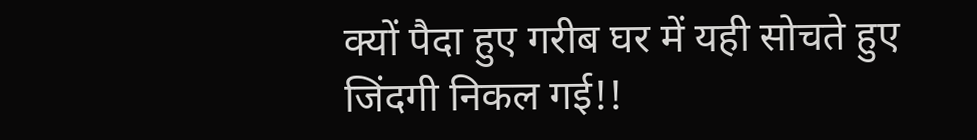क्यों पैदा हुए गरीब घर में यही सोचते हुए जिंदगी निकल गई!!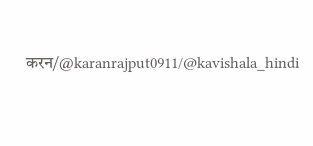करन/@karanrajput0911/@kavishala_hindi